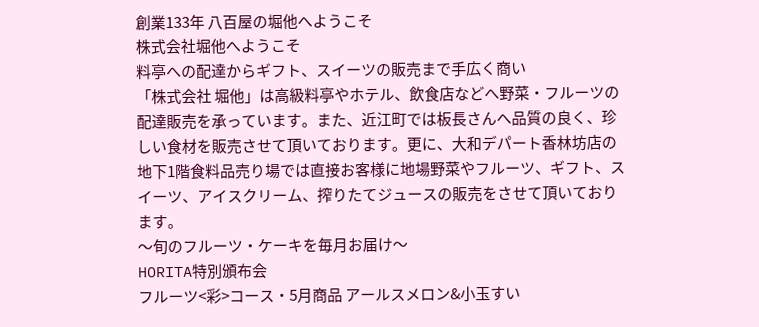創業133年 八百屋の堀他へようこそ
株式会社堀他へようこそ
料亭への配達からギフト、スイーツの販売まで手広く商い
「株式会社 堀他」は高級料亭やホテル、飲食店などへ野菜・フルーツの配達販売を承っています。また、近江町では板長さんへ品質の良く、珍しい食材を販売させて頂いております。更に、大和デパート香林坊店の地下1階食料品売り場では直接お客様に地場野菜やフルーツ、ギフト、スイーツ、アイスクリーム、搾りたてジュースの販売をさせて頂いております。
〜旬のフルーツ・ケーキを毎月お届け〜
HORITA特別頒布会
フルーツ<彩>コース・5月商品 アールスメロン&小玉すい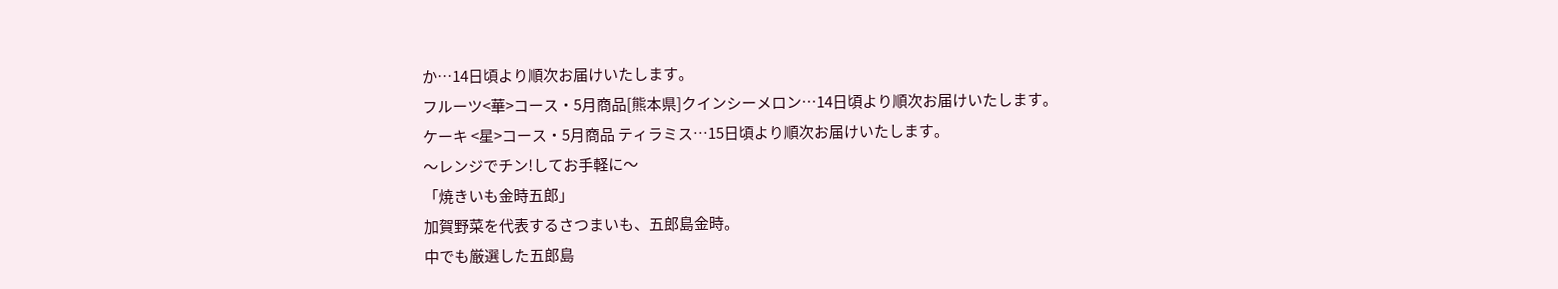か…14日頃より順次お届けいたします。
フルーツ<華>コース・5月商品[熊本県]クインシーメロン…14日頃より順次お届けいたします。
ケーキ <星>コース・5月商品 ティラミス…15日頃より順次お届けいたします。
〜レンジでチン!してお手軽に〜
「焼きいも金時五郎」
加賀野菜を代表するさつまいも、五郎島金時。
中でも厳選した五郎島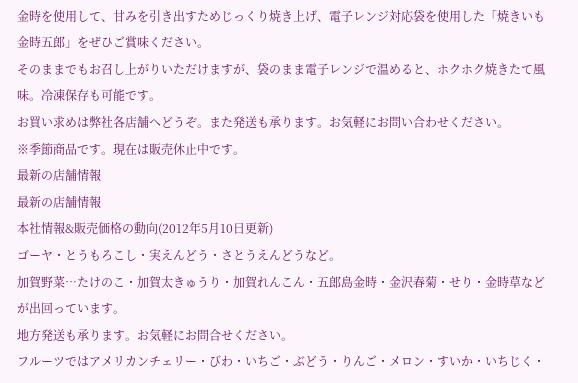金時を使用して、甘みを引き出すためじっくり焼き上げ、電子レンジ対応袋を使用した「焼きいも金時五郎」をぜひご賞味ください。
そのままでもお召し上がりいただけますが、袋のまま電子レンジで温めると、ホクホク焼きたて風味。冷凍保存も可能です。
お買い求めは弊社各店舗へどうぞ。また発送も承ります。お気軽にお問い合わせください。
※季節商品です。現在は販売休止中です。
最新の店舗情報
最新の店舗情報
本社情報&販売価格の動向(2012年5月10日更新)
ゴーヤ・とうもろこし・実えんどう・さとうえんどうなど。
加賀野菜…たけのこ・加賀太きゅうり・加賀れんこん・五郎島金時・金沢春菊・せり・金時草などが出回っています。
地方発送も承ります。お気軽にお問合せください。
フルーツではアメリカンチェリー・びわ・いちご・ぶどう・りんご・メロン・すいか・いちじく・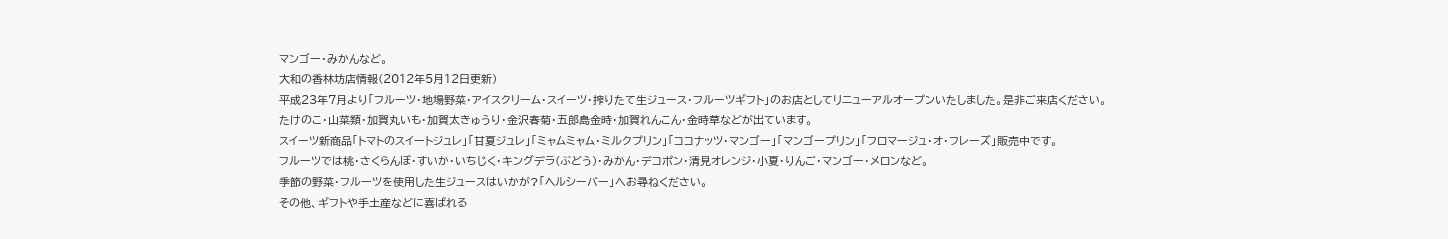マンゴー・みかんなど。
大和の香林坊店情報(2012年5月12日更新)
平成23年7月より「フルーツ・地場野菜・アイスクリーム・スイーツ・搾りたて生ジュース・フルーツギフト」のお店としてリニューアルオープンいたしました。是非ご来店ください。
たけのこ・山菜類・加賀丸いも・加賀太きゅうり・金沢春菊・五郎島金時・加賀れんこん・金時草などが出ています。
スイーツ新商品「トマトのスイートジュレ」「甘夏ジュレ」「ミャムミャム・ミルクプリン」「ココナッツ・マンゴー」「マンゴープリン」「フロマージュ・オ・フレーズ」販売中です。
フルーツでは桃・さくらんぼ・すいか・いちじく・キングデラ(ぶどう)・みかん・デコポン・清見オレンジ・小夏・りんご・マンゴー・メロンなど。
季節の野菜・フルーツを使用した生ジュースはいかが?「ヘルシーバー」へお尋ねください。
その他、ギフトや手土産などに喜ばれる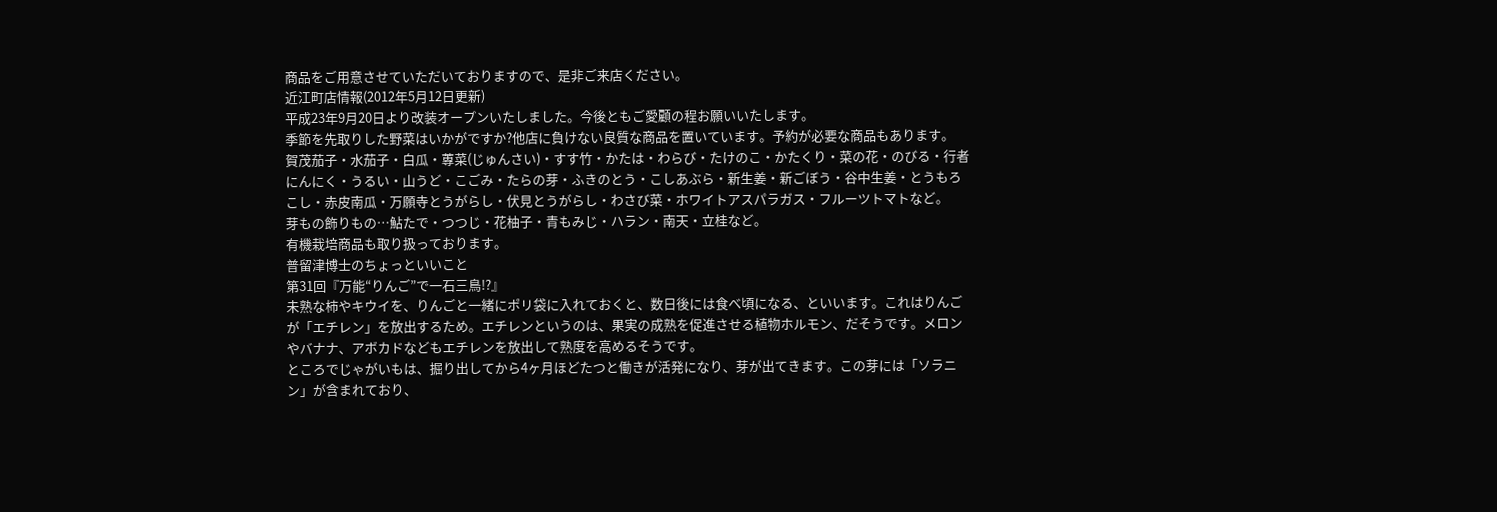商品をご用意させていただいておりますので、是非ご来店ください。
近江町店情報(2012年5月12日更新)
平成23年9月20日より改装オープンいたしました。今後ともご愛顧の程お願いいたします。
季節を先取りした野菜はいかがですか?他店に負けない良質な商品を置いています。予約が必要な商品もあります。
賀茂茄子・水茄子・白瓜・蓴菜(じゅんさい)・すす竹・かたは・わらび・たけのこ・かたくり・菜の花・のびる・行者にんにく・うるい・山うど・こごみ・たらの芽・ふきのとう・こしあぶら・新生姜・新ごぼう・谷中生姜・とうもろこし・赤皮南瓜・万願寺とうがらし・伏見とうがらし・わさび菜・ホワイトアスパラガス・フルーツトマトなど。
芽もの飾りもの…鮎たで・つつじ・花柚子・青もみじ・ハラン・南天・立桂など。
有機栽培商品も取り扱っております。
普留津博士のちょっといいこと
第31回『万能“りんご”で一石三鳥!?』
未熟な柿やキウイを、りんごと一緒にポリ袋に入れておくと、数日後には食べ頃になる、といいます。これはりんごが「エチレン」を放出するため。エチレンというのは、果実の成熟を促進させる植物ホルモン、だそうです。メロンやバナナ、アボカドなどもエチレンを放出して熟度を高めるそうです。
ところでじゃがいもは、掘り出してから4ヶ月ほどたつと働きが活発になり、芽が出てきます。この芽には「ソラニン」が含まれており、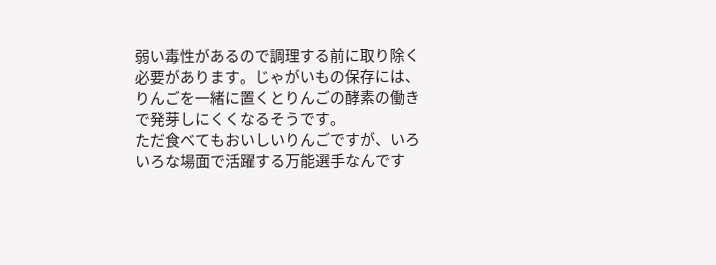弱い毒性があるので調理する前に取り除く必要があります。じゃがいもの保存には、りんごを一緒に置くとりんごの酵素の働きで発芽しにくくなるそうです。
ただ食べてもおいしいりんごですが、いろいろな場面で活躍する万能選手なんです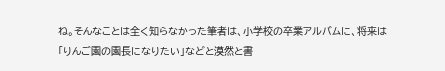ね。そんなことは全く知らなかった筆者は、小学校の卒業アルバムに、将来は「りんご園の園長になりたい」などと漠然と書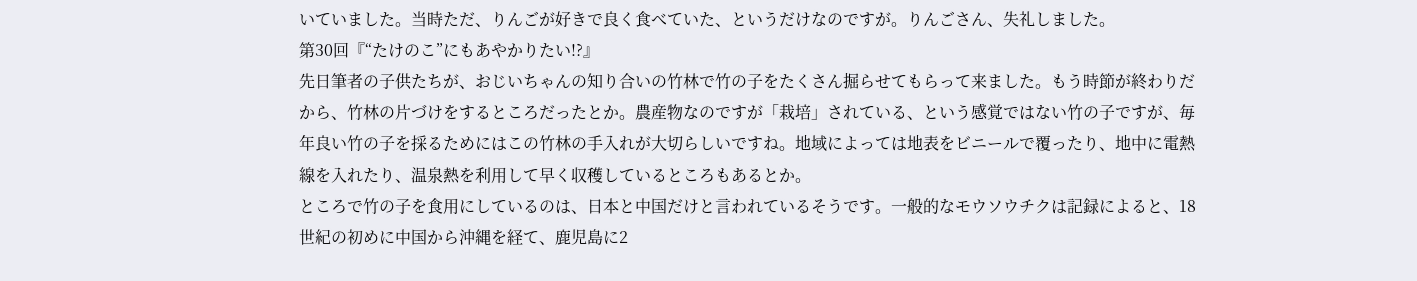いていました。当時ただ、りんごが好きで良く食べていた、というだけなのですが。りんごさん、失礼しました。
第30回『“たけのこ”にもあやかりたい!?』
先日筆者の子供たちが、おじいちゃんの知り合いの竹林で竹の子をたくさん掘らせてもらって来ました。もう時節が終わりだから、竹林の片づけをするところだったとか。農産物なのですが「栽培」されている、という感覚ではない竹の子ですが、毎年良い竹の子を採るためにはこの竹林の手入れが大切らしいですね。地域によっては地表をビニールで覆ったり、地中に電熱線を入れたり、温泉熱を利用して早く収穫しているところもあるとか。
ところで竹の子を食用にしているのは、日本と中国だけと言われているそうです。一般的なモウソウチクは記録によると、18世紀の初めに中国から沖縄を経て、鹿児島に2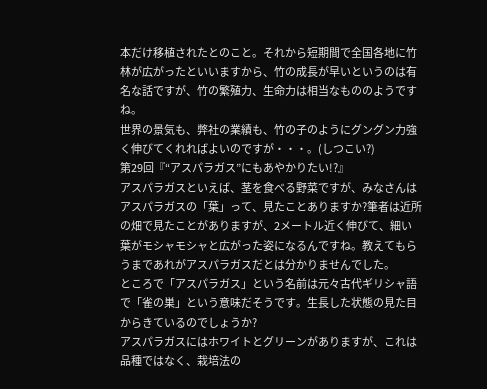本だけ移植されたとのこと。それから短期間で全国各地に竹林が広がったといいますから、竹の成長が早いというのは有名な話ですが、竹の繁殖力、生命力は相当なもののようですね。
世界の景気も、弊社の業績も、竹の子のようにグングン力強く伸びてくれればよいのですが・・・。(しつこい?)
第29回『“アスパラガス”にもあやかりたい!?』
アスパラガスといえば、茎を食べる野菜ですが、みなさんはアスパラガスの「葉」って、見たことありますか?筆者は近所の畑で見たことがありますが、2メートル近く伸びて、細い葉がモシャモシャと広がった姿になるんですね。教えてもらうまであれがアスパラガスだとは分かりませんでした。
ところで「アスパラガス」という名前は元々古代ギリシャ語で「雀の巣」という意味だそうです。生長した状態の見た目からきているのでしょうか?
アスパラガスにはホワイトとグリーンがありますが、これは品種ではなく、栽培法の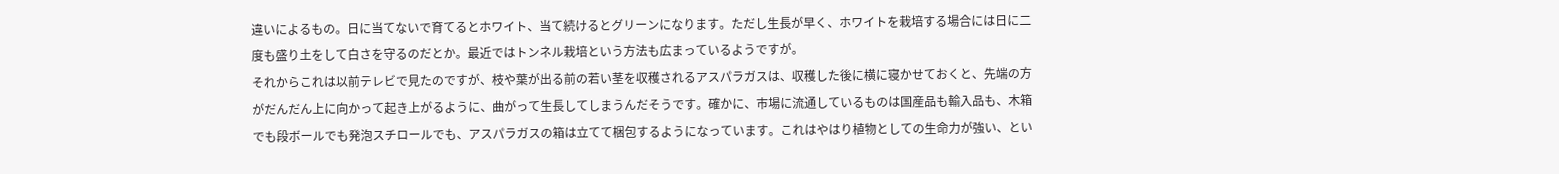違いによるもの。日に当てないで育てるとホワイト、当て続けるとグリーンになります。ただし生長が早く、ホワイトを栽培する場合には日に二度も盛り土をして白さを守るのだとか。最近ではトンネル栽培という方法も広まっているようですが。
それからこれは以前テレビで見たのですが、枝や葉が出る前の若い茎を収穫されるアスパラガスは、収穫した後に横に寝かせておくと、先端の方がだんだん上に向かって起き上がるように、曲がって生長してしまうんだそうです。確かに、市場に流通しているものは国産品も輸入品も、木箱でも段ボールでも発泡スチロールでも、アスパラガスの箱は立てて梱包するようになっています。これはやはり植物としての生命力が強い、とい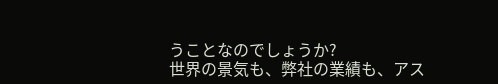うことなのでしょうか?
世界の景気も、弊社の業績も、アス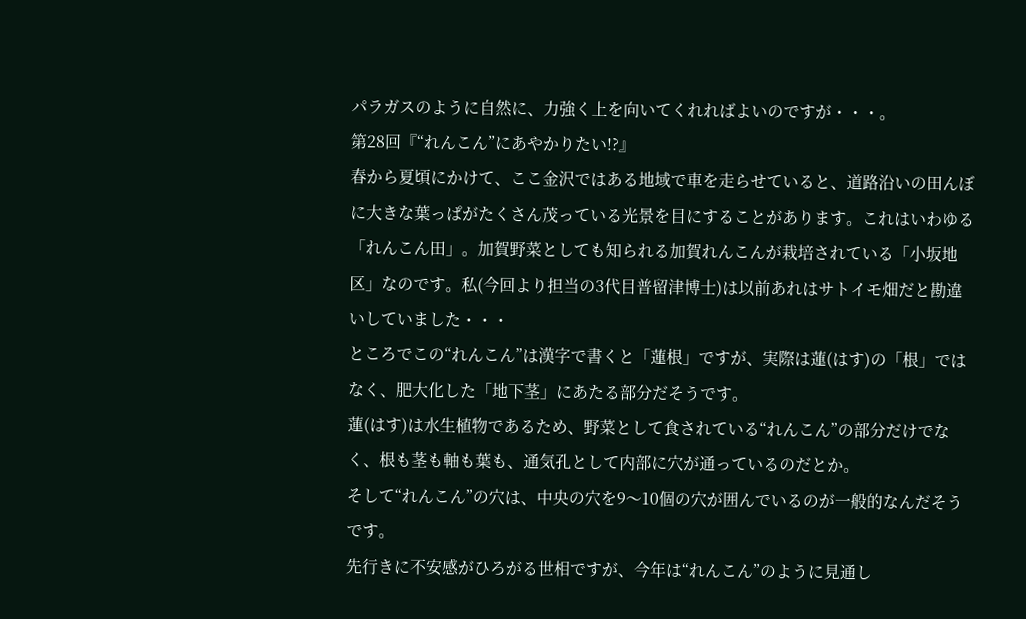パラガスのように自然に、力強く上を向いてくれればよいのですが・・・。
第28回『“れんこん”にあやかりたい!?』
春から夏頃にかけて、ここ金沢ではある地域で車を走らせていると、道路沿いの田んぼに大きな葉っぱがたくさん茂っている光景を目にすることがあります。これはいわゆる「れんこん田」。加賀野菜としても知られる加賀れんこんが栽培されている「小坂地区」なのです。私(今回より担当の3代目普留津博士)は以前あれはサトイモ畑だと勘違いしていました・・・
ところでこの“れんこん”は漢字で書くと「蓮根」ですが、実際は蓮(はす)の「根」ではなく、肥大化した「地下茎」にあたる部分だそうです。
蓮(はす)は水生植物であるため、野菜として食されている“れんこん”の部分だけでなく、根も茎も軸も葉も、通気孔として内部に穴が通っているのだとか。
そして“れんこん”の穴は、中央の穴を9〜10個の穴が囲んでいるのが一般的なんだそうです。
先行きに不安感がひろがる世相ですが、今年は“れんこん”のように見通し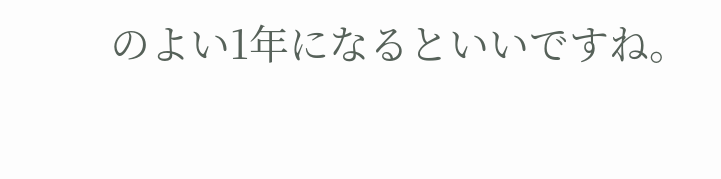のよい1年になるといいですね。